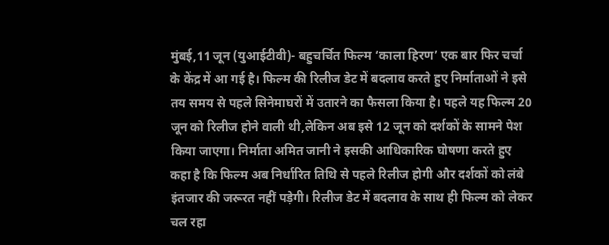मुंबई,11 जून (युआईटीवी)- बहुचर्चित फिल्म ‘काला हिरण’ एक बार फिर चर्चा के केंद्र में आ गई है। फिल्म की रिलीज डेट में बदलाव करते हुए निर्माताओं ने इसे तय समय से पहले सिनेमाघरों में उतारने का फैसला किया है। पहले यह फिल्म 20 जून को रिलीज होने वाली थी,लेकिन अब इसे 12 जून को दर्शकों के सामने पेश किया जाएगा। निर्माता अमित जानी ने इसकी आधिकारिक घोषणा करते हुए कहा है कि फिल्म अब निर्धारित तिथि से पहले रिलीज होगी और दर्शकों को लंबे इंतजार की जरूरत नहीं पड़ेगी। रिलीज डेट में बदलाव के साथ ही फिल्म को लेकर चल रहा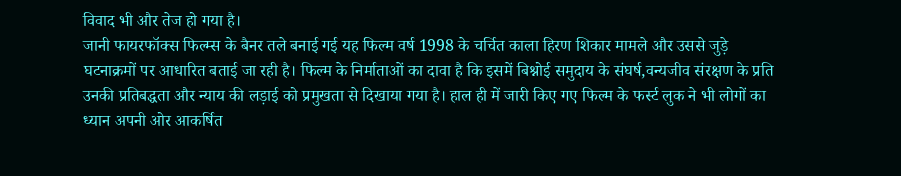विवाद भी और तेज हो गया है।
जानी फायरफॉक्स फिल्म्स के बैनर तले बनाई गई यह फिल्म वर्ष 1998 के चर्चित काला हिरण शिकार मामले और उससे जुड़े घटनाक्रमों पर आधारित बताई जा रही है। फिल्म के निर्माताओं का दावा है कि इसमें बिश्नोई समुदाय के संघर्ष,वन्यजीव संरक्षण के प्रति उनकी प्रतिबद्धता और न्याय की लड़ाई को प्रमुखता से दिखाया गया है। हाल ही में जारी किए गए फिल्म के फर्स्ट लुक ने भी लोगों का ध्यान अपनी ओर आकर्षित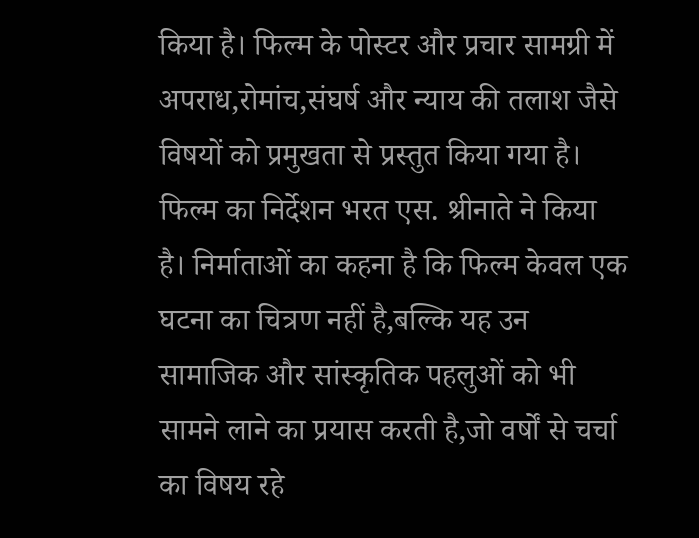किया है। फिल्म के पोस्टर और प्रचार सामग्री में अपराध,रोमांच,संघर्ष और न्याय की तलाश जैसे विषयों को प्रमुखता से प्रस्तुत किया गया है।
फिल्म का निर्देशन भरत एस. श्रीनाते ने किया है। निर्माताओं का कहना है कि फिल्म केवल एक घटना का चित्रण नहीं है,बल्कि यह उन सामाजिक और सांस्कृतिक पहलुओं को भी सामने लाने का प्रयास करती है,जो वर्षों से चर्चा का विषय रहे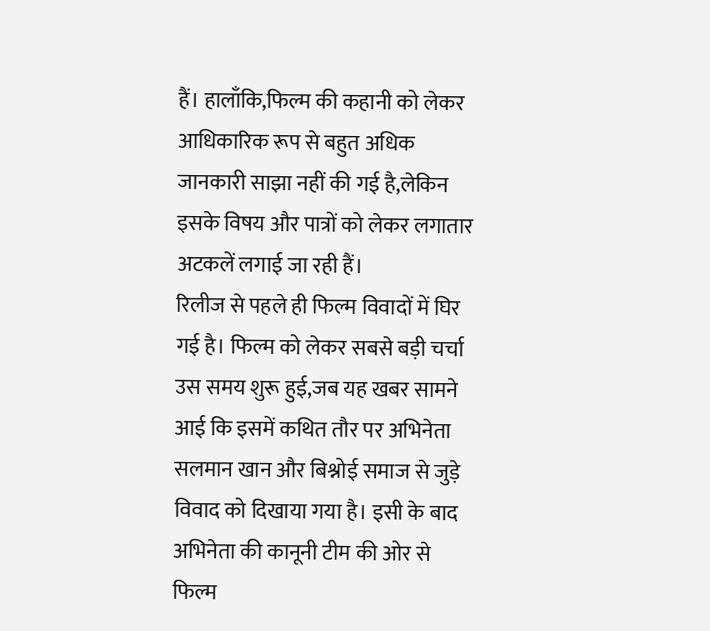हैं। हालाँकि,फिल्म की कहानी को लेकर आधिकारिक रूप से बहुत अधिक जानकारी साझा नहीं की गई है,लेकिन इसके विषय और पात्रों को लेकर लगातार अटकलें लगाई जा रही हैं।
रिलीज से पहले ही फिल्म विवादों में घिर गई है। फिल्म को लेकर सबसे बड़ी चर्चा उस समय शुरू हुई,जब यह खबर सामने आई कि इसमें कथित तौर पर अभिनेता सलमान खान और बिश्नोई समाज से जुड़े विवाद को दिखाया गया है। इसी के बाद अभिनेता की कानूनी टीम की ओर से फिल्म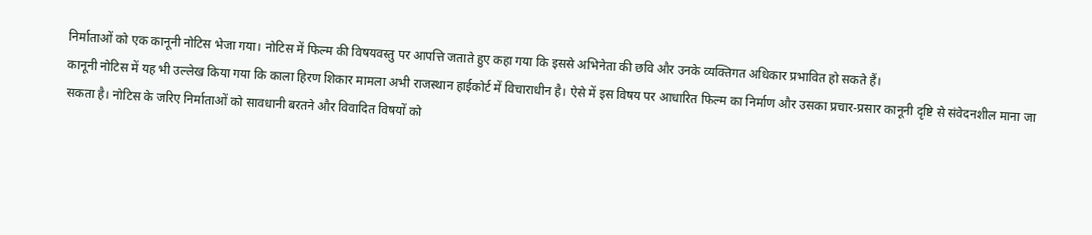निर्माताओं को एक कानूनी नोटिस भेजा गया। नोटिस में फिल्म की विषयवस्तु पर आपत्ति जताते हुए कहा गया कि इससे अभिनेता की छवि और उनके व्यक्तिगत अधिकार प्रभावित हो सकते हैं।
कानूनी नोटिस में यह भी उल्लेख किया गया कि काला हिरण शिकार मामला अभी राजस्थान हाईकोर्ट में विचाराधीन है। ऐसे में इस विषय पर आधारित फिल्म का निर्माण और उसका प्रचार-प्रसार कानूनी दृष्टि से संवेदनशील माना जा सकता है। नोटिस के जरिए निर्माताओं को सावधानी बरतने और विवादित विषयों को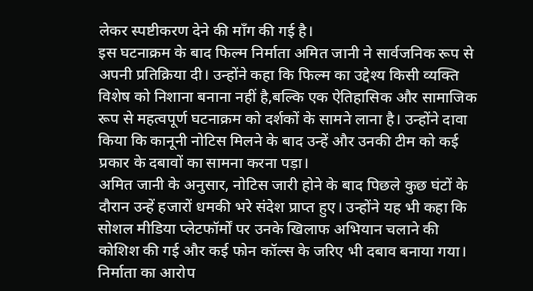लेकर स्पष्टीकरण देने की माँग की गई है।
इस घटनाक्रम के बाद फिल्म निर्माता अमित जानी ने सार्वजनिक रूप से अपनी प्रतिक्रिया दी। उन्होंने कहा कि फिल्म का उद्देश्य किसी व्यक्ति विशेष को निशाना बनाना नहीं है,बल्कि एक ऐतिहासिक और सामाजिक रूप से महत्वपूर्ण घटनाक्रम को दर्शकों के सामने लाना है। उन्होंने दावा किया कि कानूनी नोटिस मिलने के बाद उन्हें और उनकी टीम को कई प्रकार के दबावों का सामना करना पड़ा।
अमित जानी के अनुसार, नोटिस जारी होने के बाद पिछले कुछ घंटों के दौरान उन्हें हजारों धमकी भरे संदेश प्राप्त हुए। उन्होंने यह भी कहा कि सोशल मीडिया प्लेटफॉर्मों पर उनके खिलाफ अभियान चलाने की कोशिश की गई और कई फोन कॉल्स के जरिए भी दबाव बनाया गया। निर्माता का आरोप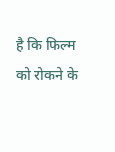है कि फिल्म को रोकने के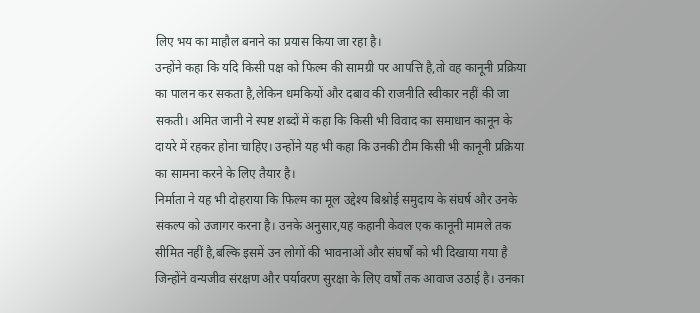लिए भय का माहौल बनाने का प्रयास किया जा रहा है।
उन्होंने कहा कि यदि किसी पक्ष को फिल्म की सामग्री पर आपत्ति है,तो वह कानूनी प्रक्रिया का पालन कर सकता है,लेकिन धमकियों और दबाव की राजनीति स्वीकार नहीं की जा सकती। अमित जानी ने स्पष्ट शब्दों में कहा कि किसी भी विवाद का समाधान कानून के दायरे में रहकर होना चाहिए। उन्होंने यह भी कहा कि उनकी टीम किसी भी कानूनी प्रक्रिया का सामना करने के लिए तैयार है।
निर्माता ने यह भी दोहराया कि फिल्म का मूल उद्देश्य बिश्नोई समुदाय के संघर्ष और उनके संकल्प को उजागर करना है। उनके अनुसार,यह कहानी केवल एक कानूनी मामले तक सीमित नहीं है,बल्कि इसमें उन लोगों की भावनाओं और संघर्षों को भी दिखाया गया है जिन्होंने वन्यजीव संरक्षण और पर्यावरण सुरक्षा के लिए वर्षों तक आवाज उठाई है। उनका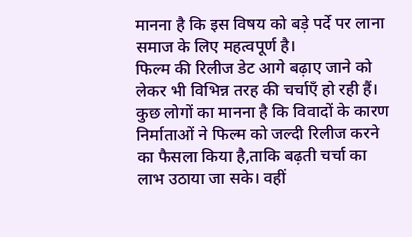मानना है कि इस विषय को बड़े पर्दे पर लाना समाज के लिए महत्वपूर्ण है।
फिल्म की रिलीज डेट आगे बढ़ाए जाने को लेकर भी विभिन्न तरह की चर्चाएँ हो रही हैं। कुछ लोगों का मानना है कि विवादों के कारण निर्माताओं ने फिल्म को जल्दी रिलीज करने का फैसला किया है,ताकि बढ़ती चर्चा का लाभ उठाया जा सके। वहीं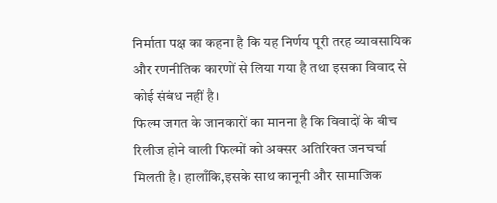निर्माता पक्ष का कहना है कि यह निर्णय पूरी तरह व्यावसायिक और रणनीतिक कारणों से लिया गया है तथा इसका विवाद से कोई संबंध नहीं है।
फिल्म जगत के जानकारों का मानना है कि विवादों के बीच रिलीज होने वाली फिल्मों को अक्सर अतिरिक्त जनचर्चा मिलती है। हालाँकि,इसके साथ कानूनी और सामाजिक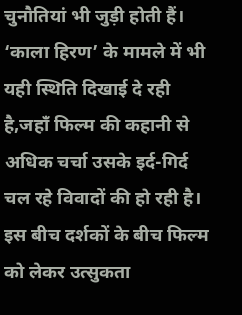चुनौतियां भी जुड़ी होती हैं। ‘काला हिरण’ के मामले में भी यही स्थिति दिखाई दे रही है,जहाँ फिल्म की कहानी से अधिक चर्चा उसके इर्द-गिर्द चल रहे विवादों की हो रही है।
इस बीच दर्शकों के बीच फिल्म को लेकर उत्सुकता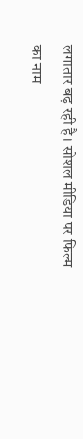लगातार बढ़ रही है। सोशल मीडिया पर फिल्म का नाम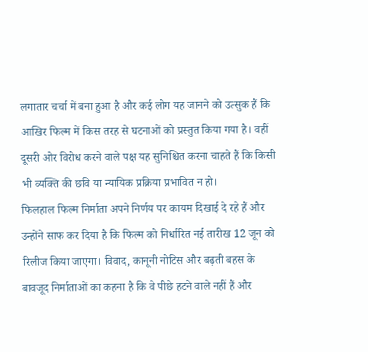लगातार चर्चा में बना हुआ है और कई लोग यह जानने को उत्सुक हैं कि आखिर फिल्म में किस तरह से घटनाओं को प्रस्तुत किया गया है। वहीं दूसरी ओर विरोध करने वाले पक्ष यह सुनिश्चित करना चाहते हैं कि किसी भी व्यक्ति की छवि या न्यायिक प्रक्रिया प्रभावित न हो।
फिलहाल फिल्म निर्माता अपने निर्णय पर कायम दिखाई दे रहे हैं और उन्होंने साफ कर दिया है कि फिल्म को निर्धारित नई तारीख 12 जून को रिलीज किया जाएगा। विवाद, कानूनी नोटिस और बढ़ती बहस के बावजूद निर्माताओं का कहना है कि वे पीछे हटने वाले नहीं हैं और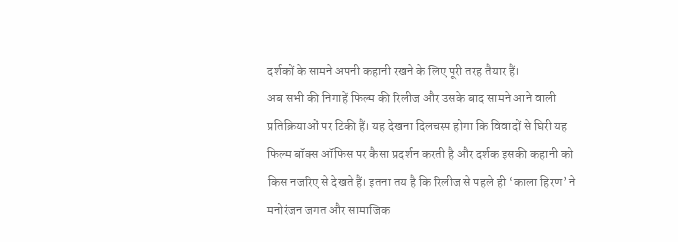दर्शकों के सामने अपनी कहानी रखने के लिए पूरी तरह तैयार हैं।
अब सभी की निगाहें फिल्म की रिलीज और उसके बाद सामने आने वाली प्रतिक्रियाओं पर टिकी हैं। यह देखना दिलचस्प होगा कि विवादों से घिरी यह फिल्म बॉक्स ऑफिस पर कैसा प्रदर्शन करती है और दर्शक इसकी कहानी को किस नजरिए से देखते हैं। इतना तय है कि रिलीज से पहले ही ‘काला हिरण’ ने मनोरंजन जगत और सामाजिक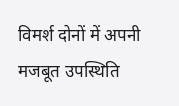विमर्श दोनों में अपनी मजबूत उपस्थिति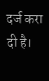दर्ज करा दी है।